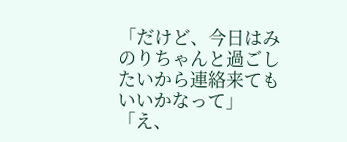「だけど、今日はみのりちゃんと過ごしたいから連絡来てもいいかなって」 「え、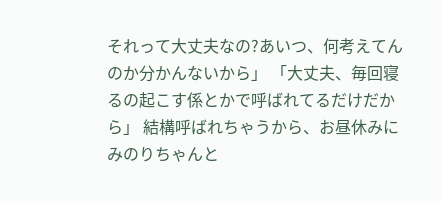それって大丈夫なの?あいつ、何考えてんのか分かんないから」 「大丈夫、毎回寝るの起こす係とかで呼ばれてるだけだから」 結構呼ばれちゃうから、お昼休みにみのりちゃんと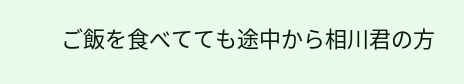ご飯を食べてても途中から相川君の方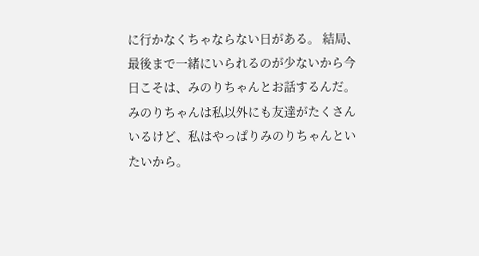に行かなくちゃならない日がある。 結局、最後まで一緒にいられるのが少ないから今日こそは、みのりちゃんとお話するんだ。 みのりちゃんは私以外にも友達がたくさんいるけど、私はやっぱりみのりちゃんといたいから。